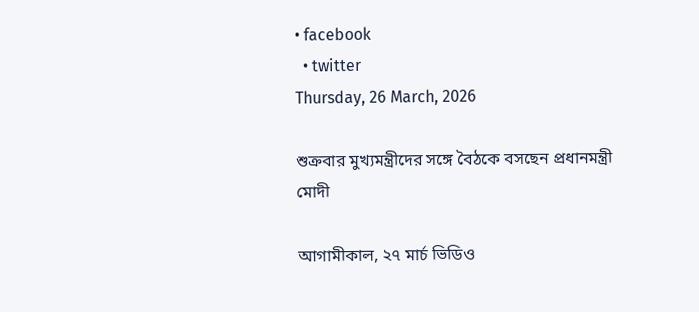• facebook
  • twitter
Thursday, 26 March, 2026

শুক্রবার মুখ্যমন্ত্রীদের সঙ্গে বৈঠকে বসছেন প্রধানমন্ত্রী মোদী

আগামীকাল, ২৭ মার্চ ভিডিও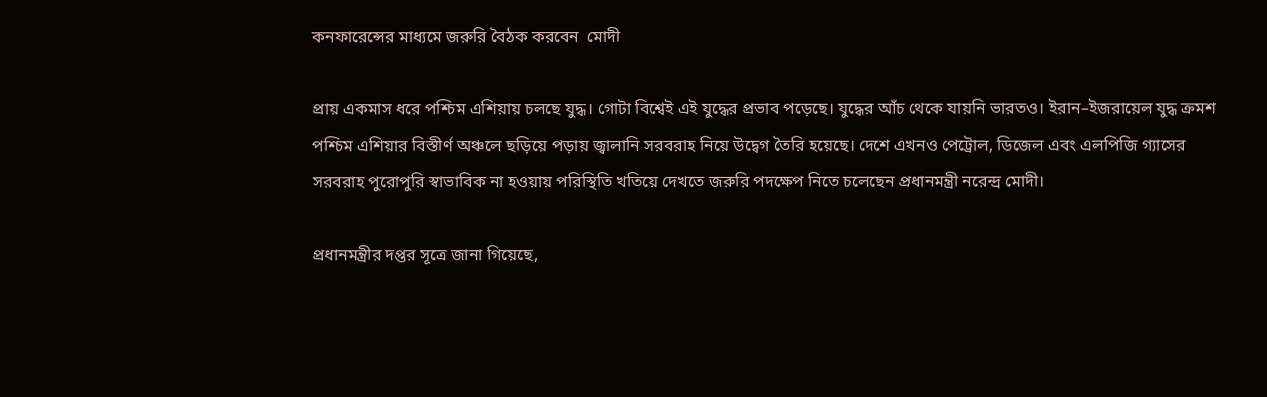কনফারেন্সের মাধ্যমে জরুরি বৈঠক করবেন  মোদী

প্রায় একমাস ধরে পশ্চিম এশিয়ায় চলছে যুদ্ধ। গোটা বিশ্বেই এই যুদ্ধের প্রভাব পড়েছে। যুদ্ধের আঁচ থেকে যায়নি ভারতও। ইরান–ইজরায়েল যুদ্ধ ক্রমশ পশ্চিম এশিয়ার বিস্তীর্ণ অঞ্চলে ছড়িয়ে পড়ায় জ্বালানি সরবরাহ নিয়ে উদ্বেগ তৈরি হয়েছে। দেশে এখনও পেট্রোল, ডিজেল এবং এলপিজি গ্যাসের সরবরাহ পুরোপুরি স্বাভাবিক না হওয়ায় পরিস্থিতি খতিয়ে দেখতে জরুরি পদক্ষেপ নিতে চলেছেন প্রধানমন্ত্রী নরেন্দ্র মোদী।

প্রধানমন্ত্রীর দপ্তর সূত্রে জানা গিয়েছে,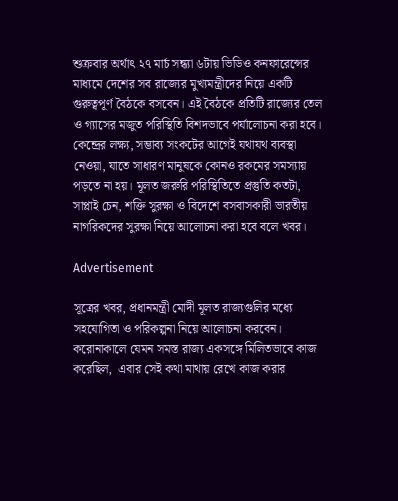শুক্রবার অর্থাৎ ২৭ মার্চ সন্ধ্যা ৬টায় ভিডিও কনফারেন্সের মাধ্যমে দেশের সব রাজ্যের মুখ্যমন্ত্রীদের নিয়ে একটি গুরুত্বপূর্ণ বৈঠকে বসবেন। এই বৈঠকে প্রতিটি রাজ্যের তেল ও গ্যাসের মজুত পরিস্থিতি বিশদভাবে পর্যালোচনা করা হবে। কেন্দ্রের লক্ষ্য, সম্ভাব্য সংকটের আগেই যথাযথ ব্যবস্থা নেওয়া, যাতে সাধারণ মানুষকে কোনও রকমের সমস্যায় পড়তে না হয়। মূলত জরুরি পরিস্থিতিতে প্রস্তুতি কতটা, সাপ্লাই চেন, শক্তি সুরক্ষা ও বিদেশে বসবাসকারী ভারতীয় নাগরিকদের সুরক্ষা নিয়ে আলোচনা করা হবে বলে খবর।

Advertisement

সূত্রের খবর, প্রধানমন্ত্রী মোদী মূলত রাজ্যগুলির মধ্যে সহযোগিতা ও পরিকল্পনা নিয়ে আলোচনা করবেন। করোনাকালে যেমন সমস্ত রাজ্য একসঙ্গে মিলিতভাবে কাজ করেছিল,  এবার সেই কথা মাথায় রেখে কাজ করার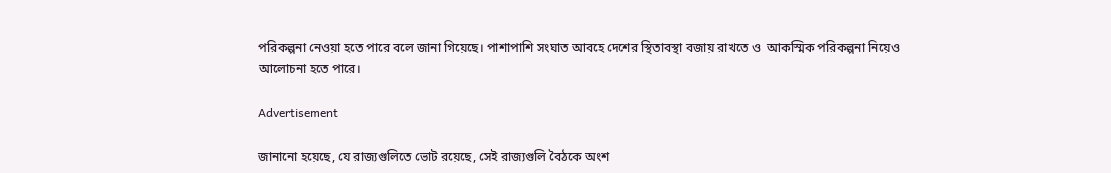পরিকল্পনা নেওয়া হতে পারে বলে জানা গিয়েছে। পাশাপাশি সংঘাত আবহে দেশের স্থিতাবস্থা বজায় রাখতে ও  আকস্মিক পরিকল্পনা নিয়েও আলোচনা হতে পারে।

Advertisement

জানানো হয়েছে, যে রাজ্যগুলিতে ভোট রয়েছে, সেই রাজ্যগুলি বৈঠকে অংশ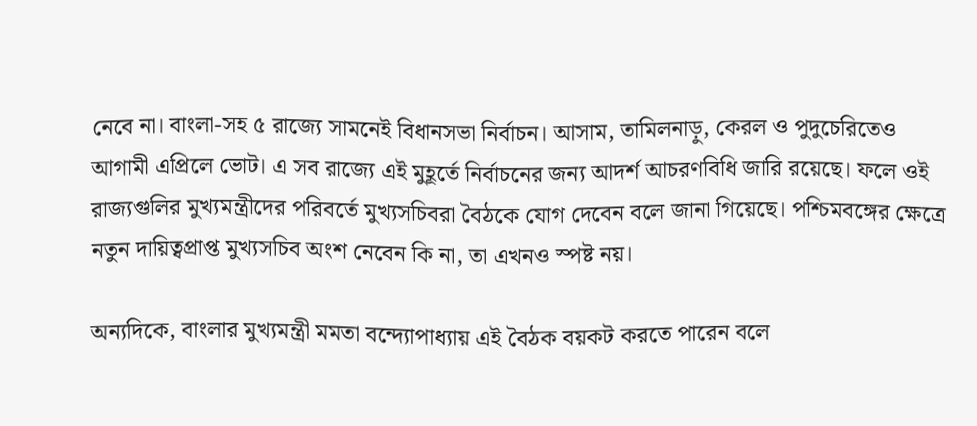নেবে না। বাংলা-সহ ৫ রাজ্যে সামনেই বিধানসভা নির্বাচন। আসাম, তামিলনাড়ু, কেরল ও পুদুচেরিতেও আগামী এপ্রিলে ভোট। এ সব রাজ্যে এই মুহূর্তে নির্বাচনের জন্য আদর্শ আচরণবিধি জারি রয়েছে। ফলে ওই রাজ্যগুলির মুখ্যমন্ত্রীদের পরিবর্তে মুখ্যসচিবরা বৈঠকে যোগ দেবেন বলে জানা গিয়েছে। পশ্চিমবঙ্গের ক্ষেত্রে নতুন দায়িত্বপ্রাপ্ত মুখ্যসচিব অংশ নেবেন কি না, তা এখনও স্পষ্ট নয়।

অন্যদিকে, বাংলার মুখ্যমন্ত্রী মমতা বন্দ্যোপাধ্যায় এই বৈঠক বয়কট করতে পারেন বলে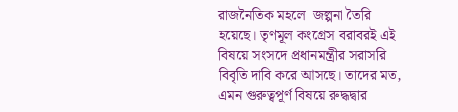রাজনৈতিক মহলে  জল্পনা তৈরি হয়েছে। তৃণমূল কংগ্রেস বরাবরই এই বিষয়ে সংসদে প্রধানমন্ত্রীর সরাসরি বিবৃতি দাবি করে আসছে। তাদের মত, এমন গুরুত্বপূর্ণ বিষয়ে রুদ্ধদ্বার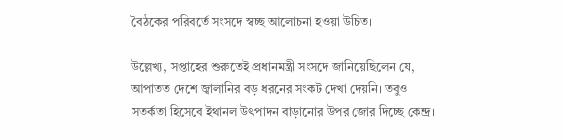বৈঠকের পরিবর্তে সংসদে স্বচ্ছ আলোচনা হওয়া উচিত।

উল্লেখ্য, সপ্তাহের শুরুতেই প্রধানমন্ত্রী সংসদে জানিয়েছিলেন যে, আপাতত দেশে জ্বালানির বড় ধরনের সংকট দেখা দেয়নি। তবুও সতর্কতা হিসেবে ইথানল উৎপাদন বাড়ানোর উপর জোর দিচ্ছে কেন্দ্র।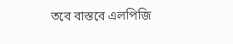তবে বাস্তবে এলপিজি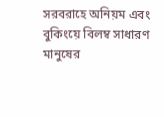সরবরাহে অনিয়ম এবং বুকিংয়ে বিলম্ব সাধারণ মানুষের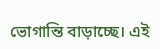ভোগান্তি বাড়াচ্ছে। এই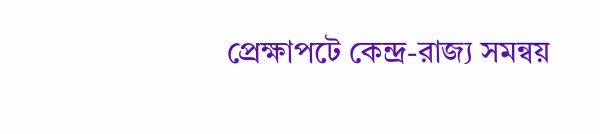প্রেক্ষাপটে কেন্দ্র-রাজ্য সমন্বয়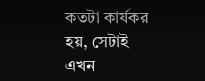কতটা কার্যকর হয়, সেটাই এখন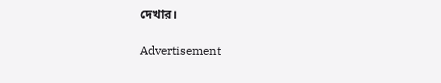দেখার।

Advertisement